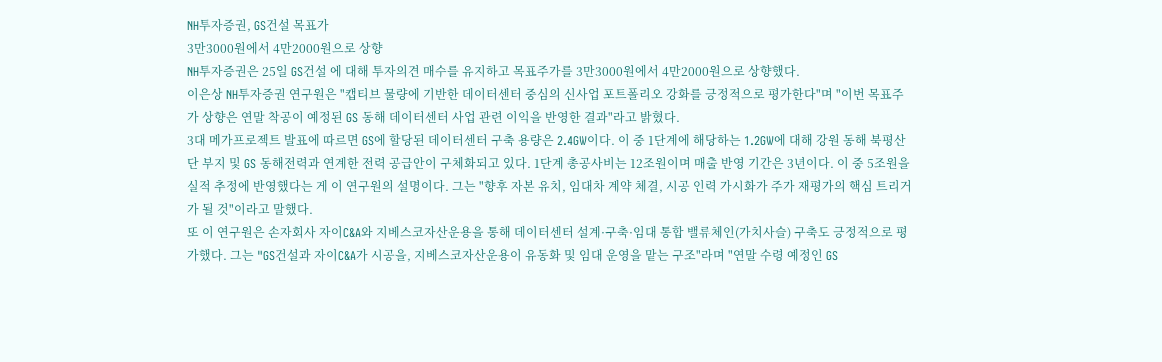NH투자증권, GS건설 목표가
3만3000원에서 4만2000원으로 상향
NH투자증권은 25일 GS건설 에 대해 투자의견 매수를 유지하고 목표주가를 3만3000원에서 4만2000원으로 상향했다.
이은상 NH투자증권 연구원은 "캡티브 물량에 기반한 데이터센터 중심의 신사업 포트폴리오 강화를 긍정적으로 평가한다"며 "이번 목표주가 상향은 연말 착공이 예정된 GS 동해 데이터센터 사업 관련 이익을 반영한 결과"라고 밝혔다.
3대 메가프로젝트 발표에 따르면 GS에 할당된 데이터센터 구축 용량은 2.4GW이다. 이 중 1단계에 해당하는 1.2GW에 대해 강원 동해 북평산단 부지 및 GS 동해전력과 연계한 전력 공급안이 구체화되고 있다. 1단계 총공사비는 12조원이며 매출 반영 기간은 3년이다. 이 중 5조원을 실적 추정에 반영했다는 게 이 연구원의 설명이다. 그는 "향후 자본 유치, 임대차 계약 체결, 시공 인력 가시화가 주가 재평가의 핵심 트리거가 될 것"이라고 말했다.
또 이 연구원은 손자회사 자이C&A와 지베스코자산운용을 통해 데이터센터 설계·구축·임대 통합 밸류체인(가치사슬) 구축도 긍정적으로 평가했다. 그는 "GS건설과 자이C&A가 시공을, 지베스코자산운용이 유동화 및 임대 운영을 맡는 구조"라며 "연말 수령 예정인 GS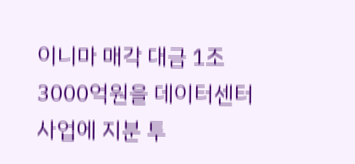이니마 매각 대금 1조3000억원을 데이터센터 사업에 지분 투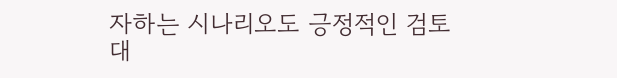자하는 시나리오도 긍정적인 검토 대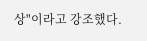상"이라고 강조했다.